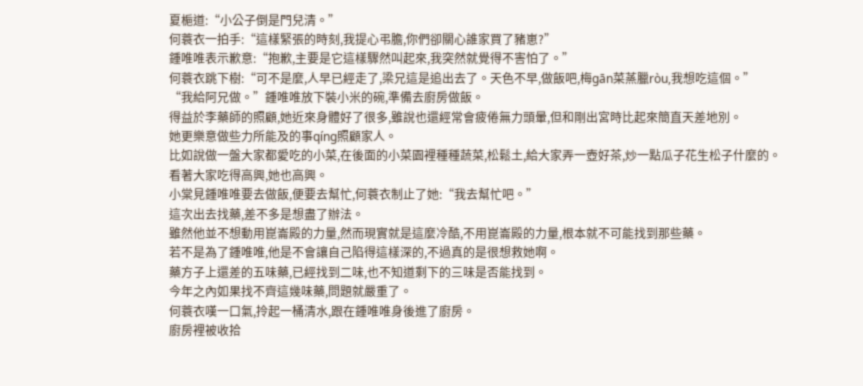夏梔道:“小公子倒是門兒清。”
何蓑衣一拍手:“這樣緊張的時刻,我提心弔膽,你們卻關心誰家買了豬崽?”
鍾唯唯表示歉意:“抱歉,主要是它這樣驟然叫起來,我突然就覺得不害怕了。”
何蓑衣跳下樹:“可不是麼,人早已經走了,梁兄這是追出去了。天色不早,做飯吧,梅gān菜蒸臘ròu,我想吃這個。”
“我給阿兄做。”鍾唯唯放下裝小米的碗,準備去廚房做飯。
得益於李藥師的照顧,她近來身體好了很多,雖說也還經常會疲倦無力頭暈,但和剛出宮時比起來簡直天差地別。
她更樂意做些力所能及的事qíng照顧家人。
比如說做一盤大家都愛吃的小菜,在後面的小菜園裡種種蔬菜,松鬆土,給大家弄一壺好茶,炒一點瓜子花生松子什麼的。
看著大家吃得高興,她也高興。
小棠見鍾唯唯要去做飯,便要去幫忙,何蓑衣制止了她:“我去幫忙吧。”
這次出去找藥,差不多是想盡了辦法。
雖然他並不想動用崑崙殿的力量,然而現實就是這麼冷酷,不用崑崙殿的力量,根本就不可能找到那些藥。
若不是為了鍾唯唯,他是不會讓自己陷得這樣深的,不過真的是很想救她啊。
藥方子上還差的五味藥,已經找到二味,也不知道剩下的三味是否能找到。
今年之內如果找不齊這幾味藥,問題就嚴重了。
何蓑衣嘆一口氣,拎起一桶清水,跟在鍾唯唯身後進了廚房。
廚房裡被收拾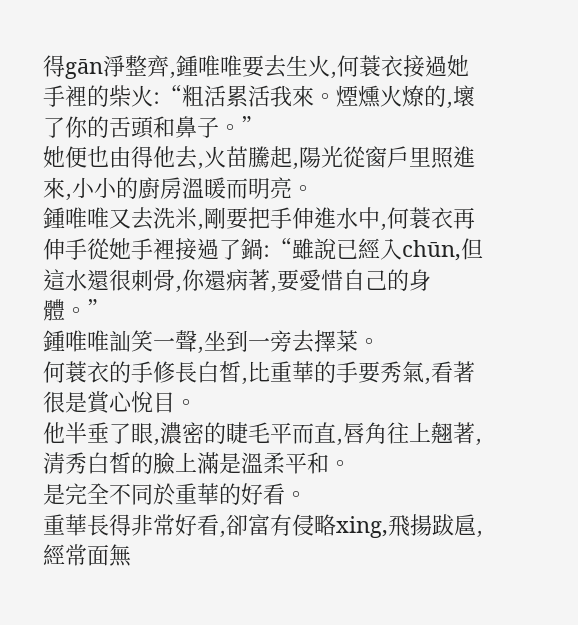得gān淨整齊,鍾唯唯要去生火,何蓑衣接過她手裡的柴火:“粗活累活我來。煙燻火燎的,壞了你的舌頭和鼻子。”
她便也由得他去,火苗騰起,陽光從窗戶里照進來,小小的廚房溫暖而明亮。
鍾唯唯又去洗米,剛要把手伸進水中,何蓑衣再伸手從她手裡接過了鍋:“雖說已經入chūn,但這水還很刺骨,你還病著,要愛惜自己的身體。”
鍾唯唯訕笑一聲,坐到一旁去擇菜。
何蓑衣的手修長白皙,比重華的手要秀氣,看著很是賞心悅目。
他半垂了眼,濃密的睫毛平而直,唇角往上翹著,清秀白皙的臉上滿是溫柔平和。
是完全不同於重華的好看。
重華長得非常好看,卻富有侵略xing,飛揚跋扈,經常面無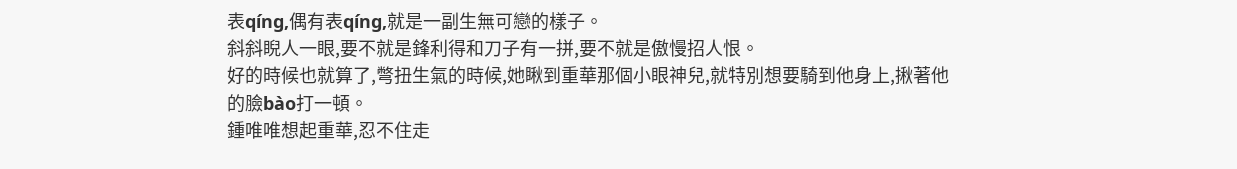表qíng,偶有表qíng,就是一副生無可戀的樣子。
斜斜睨人一眼,要不就是鋒利得和刀子有一拼,要不就是傲慢招人恨。
好的時候也就算了,彆扭生氣的時候,她瞅到重華那個小眼神兒,就特別想要騎到他身上,揪著他的臉bào打一頓。
鍾唯唯想起重華,忍不住走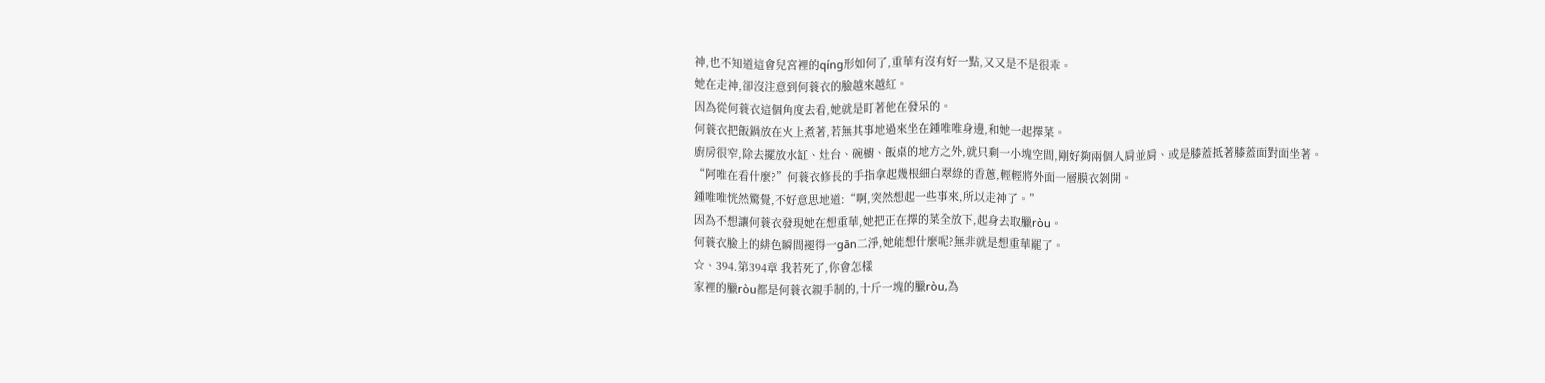神,也不知道這會兒宮裡的qíng形如何了,重華有沒有好一點,又又是不是很乖。
她在走神,卻沒注意到何蓑衣的臉越來越紅。
因為從何蓑衣這個角度去看,她就是盯著他在發呆的。
何蓑衣把飯鍋放在火上煮著,若無其事地過來坐在鍾唯唯身邊,和她一起擇菜。
廚房很窄,除去擺放水缸、灶台、碗櫥、飯桌的地方之外,就只剩一小塊空間,剛好夠兩個人肩並肩、或是膝蓋抵著膝蓋面對面坐著。
“阿唯在看什麼?”何蓑衣修長的手指拿起幾根細白翠綠的香蔥,輕輕將外面一層膜衣剝開。
鍾唯唯恍然驚覺,不好意思地道:“啊,突然想起一些事來,所以走神了。”
因為不想讓何蓑衣發現她在想重華,她把正在擇的菜全放下,起身去取臘ròu。
何蓑衣臉上的緋色瞬間褪得一gān二淨,她能想什麼呢?無非就是想重華罷了。
☆、394.第394章 我若死了,你會怎樣
家裡的臘ròu都是何蓑衣親手制的,十斤一塊的臘ròu,為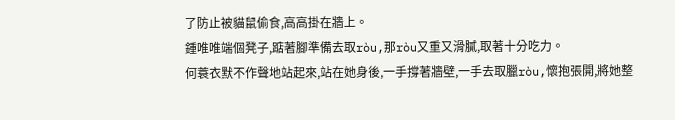了防止被貓鼠偷食,高高掛在牆上。
鍾唯唯端個凳子,踮著腳準備去取ròu,那ròu又重又滑膩,取著十分吃力。
何蓑衣默不作聲地站起來,站在她身後,一手撐著牆壁,一手去取臘ròu,懷抱張開,將她整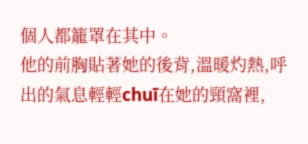個人都籠罩在其中。
他的前胸貼著她的後背,溫暖灼熱,呼出的氣息輕輕chuī在她的頸窩裡,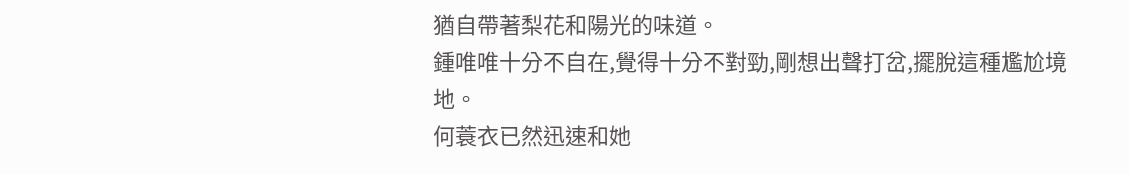猶自帶著梨花和陽光的味道。
鍾唯唯十分不自在,覺得十分不對勁,剛想出聲打岔,擺脫這種尷尬境地。
何蓑衣已然迅速和她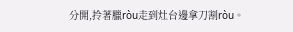分開,拎著臘ròu走到灶台邊拿刀割ròu。